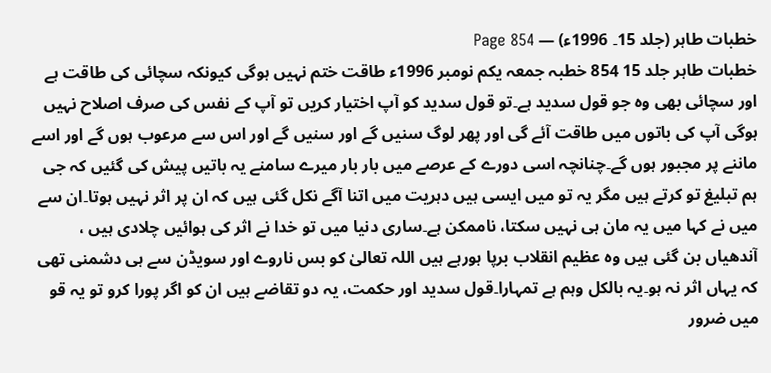خطبات طاہر (جلد 15۔ 1996ء) — Page 854
خطبات طاہر جلد 15 854 خطبہ جمعہ یکم نومبر 1996ء طاقت ختم نہیں ہوگی کیونکہ سچائی کی طاقت ہے اور سچائی بھی وہ جو قول سدید ہے۔تو قول سدید کو آپ اختیار کریں تو آپ کے نفس کی صرف اصلاح نہیں ہوگی آپ کی باتوں میں طاقت آئے گی اور پھر لوگ سنیں گے اور سنیں گے اور اس سے مرعوب ہوں گے اور اسے ماننے پر مجبور ہوں گے۔چنانچہ اسی دورے کے عرصے میں بار بار میرے سامنے یہ باتیں پیش کی گئیں کہ جی ہم تبلیغ تو کرتے ہیں مگر یہ تو میں ایسی ہیں دہریت میں اتنا آگے نکل گئی ہیں کہ ان پر اثر نہیں ہوتا۔ان سے میں نے کہا میں یہ مان ہی نہیں سکتا، ناممکن ہے۔ساری دنیا میں تو خدا نے اثر کی ہوائیں چلادی ہیں ، آندھیاں بن گئی ہیں وہ عظیم انقلاب برپا ہورہے ہیں اللہ تعالیٰ کو بس ناروے اور سویڈن سے ہی دشمنی تھی کہ یہاں اثر نہ ہو۔یہ بالکل وہم ہے تمہارا۔قول سدید اور حکمت، یہ دو تقاضے ہیں ان کو اگر پورا کرو تو یہ قو میں ضرور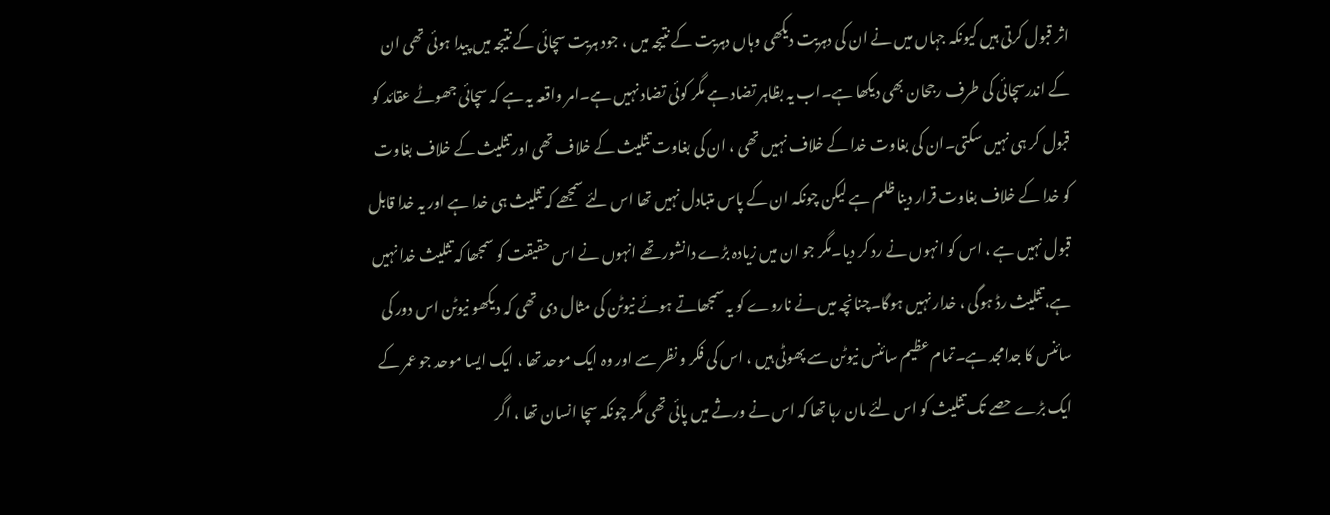اثر قبول کرتی ہیں کیونکہ جہاں میں نے ان کی دہریت دیکھی وہاں دہریت کے نتیجہ میں ، جود ہریت سچائی کے نتیجہ میں پیدا ہوئی تھی ان کے اندرسچائی کی طرف رجحان بھی دیکھا ہے۔اب یہ بظاہر تضاد ہے مگر کوئی تضاد نہیں ہے۔امر واقعہ یہ ہے کہ سچائی جھوٹے عقائد کو قبول کر ہی نہیں سکتی۔ان کی بغاوت خدا کے خلاف نہیں تھی ، ان کی بغاوت تثلیث کے خلاف تھی اور تثلیث کے خلاف بغاوت کو خدا کے خلاف بغاوت قرار دینا ظلم ہے لیکن چونکہ ان کے پاس متبادل نہیں تھا اس لئے سمجھے کہ تثلیث ہی خدا ہے اور یہ خدا قابل قبول نہیں ہے ، اس کو انہوں نے رد کر دیا۔مگر جو ان میں زیادہ بڑے دانشور تھے انہوں نے اس حقیقت کو سمجھا کہ تثلیث خدا نہیں ہے، تثلیث رڈ ہوگی ، خدار نہیں ہوگا۔چنانچہ میں نے ناروے کو یہ سمجھاتے ہوئے نیوٹن کی مثال دی تھی کہ دیکھو نیوٹن اس دور کی سائنس کا جدامجد ہے۔تمام عظیم سائنس نیوٹن سے پھوٹی ہیں ، اس کی فکر و نظر سے اور وہ ایک موحد تھا ، ایک ایسا موحد جو عمر کے ایک بڑے حصے تک تثلیث کو اس لئے مان رہا تھا کہ اس نے ورثے میں پائی تھی مگر چونکہ سچا انسان تھا ، اگر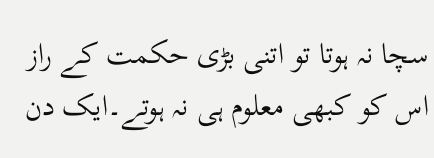سچا نہ ہوتا تو اتنی بڑی حکمت کے راز اس کو کبھی معلوم ہی نہ ہوتے۔ایک دن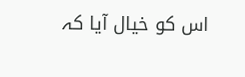اس کو خیال آیا کہ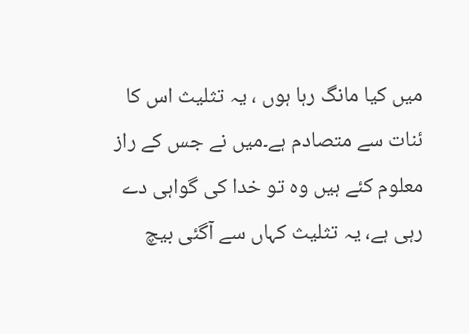میں کیا مانگ رہا ہوں ، یہ تثلیث اس کا ئنات سے متصادم ہے۔میں نے جس کے راز معلوم کئے ہیں وہ تو خدا کی گواہی دے رہی ہے، یہ تثلیث کہاں سے آگئی بیچ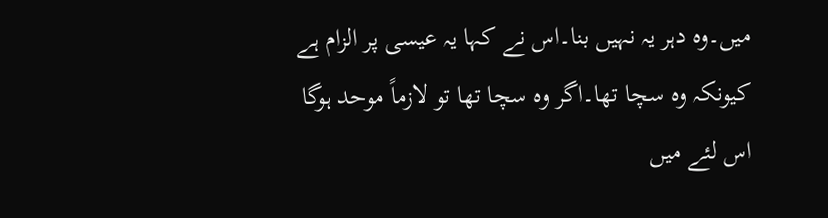میں۔وہ دہر یہ نہیں بنا۔اس نے کہا یہ عیسی پر الزام ہے کیونکہ وہ سچا تھا۔اگر وہ سچا تھا تو لازماً موحد ہوگا اس لئے میں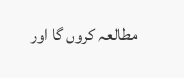مطالعہ کروں گا اور